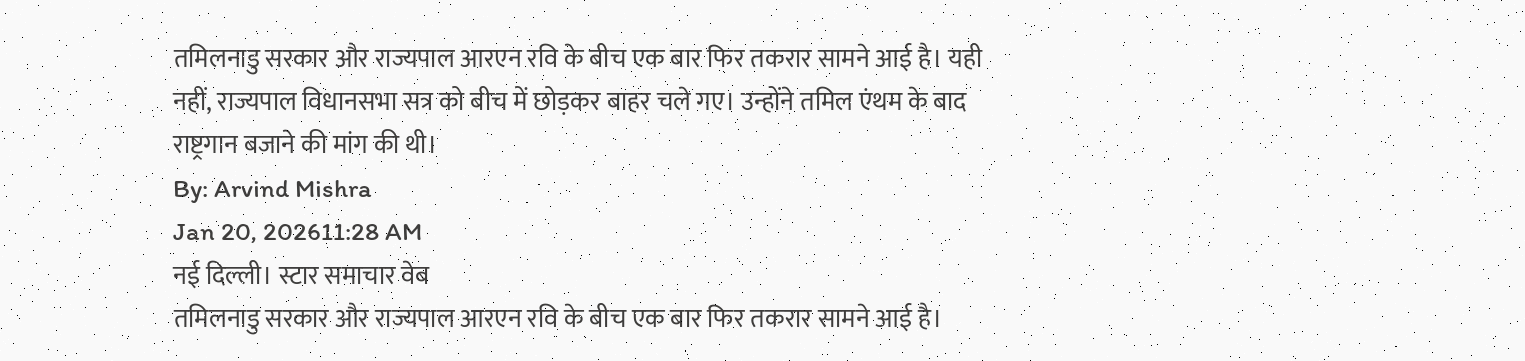तमिलनाडु सरकार और राज्यपाल आरएन रवि के बीच एक बार फिर तकरार सामने आई है। यही नहीं, राज्यपाल विधानसभा सत्र को बीच में छोड़कर बाहर चले गए। उन्होंने तमिल एंथम के बाद राष्ट्रगान बजाने की मांग की थी।
By: Arvind Mishra
Jan 20, 202611:28 AM
नई दिल्ली। स्टार समाचार वेब
तमिलनाडु सरकार और राज्यपाल आरएन रवि के बीच एक बार फिर तकरार सामने आई है।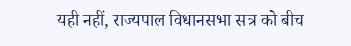यही नहीं, राज्यपाल विधानसभा सत्र को बीच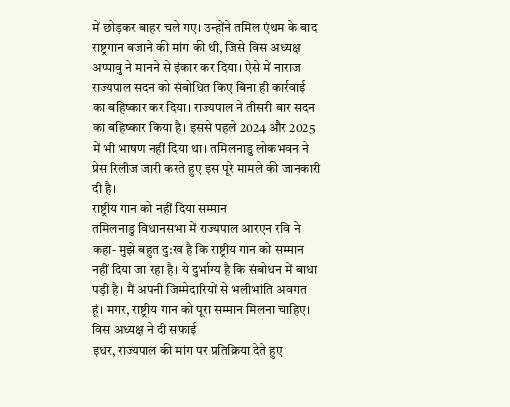में छोड़कर बाहर चले गए। उन्होंने तमिल एंथम के बाद राष्ट्रगान बजाने की मांग की थी, जिसे विस अध्यक्ष अप्पावु ने मानने से इंकार कर दिया। ऐसे में नाराज राज्यपाल सदन को संबोधित किए बिना ही कार्रवाई का बहिष्कार कर दिया। राज्यपाल ने तीसरी बार सदन का बहिष्कार किया है। इससे पहले 2024 और 2025 में भी भाषण नहीं दिया था। तमिलनाडु लोकभवन ने प्रेस रिलीज जारी करते हुए इस पूरे मामले की जानकारी दी है।
राष्ट्रीय गान को नहीं दिया सम्मान
तमिलनाडु विधानसभा में राज्यपाल आरएन रवि ने कहा- मुझे बहुत दु:ख है कि राष्ट्रीय गान को सम्मान नहीं दिया जा रहा है। ये दुर्भाग्य है कि संबोधन में बाधा पड़ी है। मैं अपनी जिम्मेदारियों से भलीभांति अवगत हूं। मगर, राष्ट्रीय गान को पूरा सम्मान मिलना चाहिए।
विस अध्यक्ष ने दी सफाई
इधर, राज्यपाल की मांग पर प्रतिक्रिया देते हुए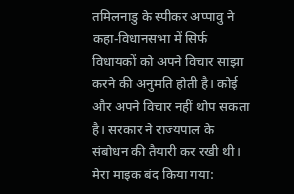तमिलनाडु के स्पीकर अप्पावु ने कहा-विधानसभा में सिर्फ विधायकों को अपने विचार साझा करने की अनुमति होती है। कोई और अपने विचार नहीं थोप सकता है। सरकार ने राज्यपाल के संबोधन की तैयारी कर रखी थी।
मेरा माइक बंद किया गया: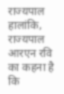राज्यपाल
हालांकि, राज्यपाल आरएन रवि का कहना है कि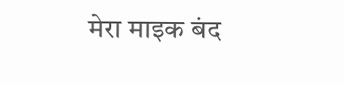मेरा माइक बंद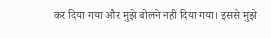कर दिया गया और मुझे बोलने नहीं दिया गया। इससे मुझे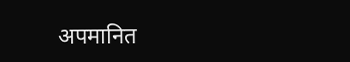अपमानित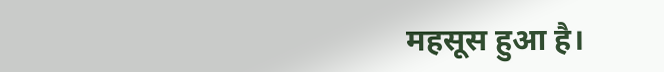महसूस हुआ है।